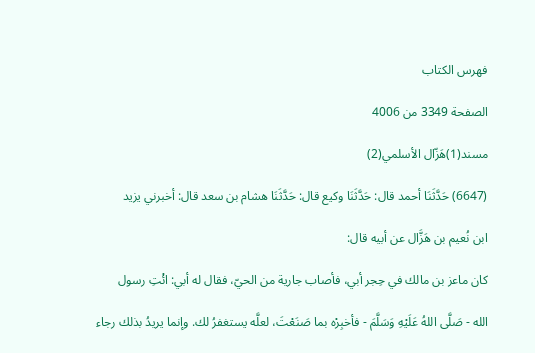فهرس الكتاب

الصفحة 3349 من 4006

مسند(1)هَزّال الأسلمي(2)

(6647) حَدَّثَنَا أحمد قال: حَدَّثَنَا وكيع قال: حَدَّثَنَا هشام بن سعد قال: أخبرني يزيد

ابن نُعيم بن هَزَّال عن أبيه قال:

كان ماعز بن مالك في حِجر أبي، فأصاب جارية من الحيّ، فقال له أبي: ائْتِ رسول

الله - صَلَّى اللهُ عَلَيْهِ وَسَلَّمَ - فأخبِرْه بما صَنَعْتَ، لعلَّه يستغفرُ لك. وإنما يريدُ بذلك رجاء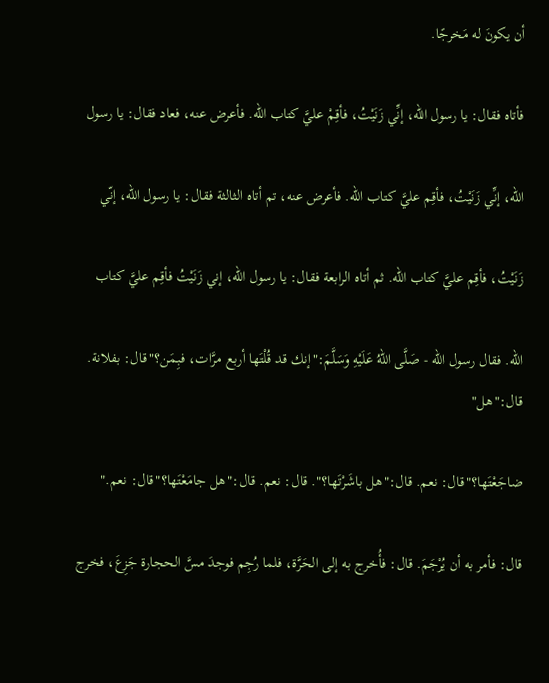أن يكونَ له مَخرجًا.

فأتاه فقال: يا رسول الله، إنِّي زَنَيْتُ، فأقِمْ عليَّ كتاب الله. فأعرض عنه، فعاد فقال: يا رسول

الله، إنِّي زَنَيْتُ، فأقِم عليَّ كتاب الله. فأعرض عنه، تم أتاه الثالثة فقال: يا رسول الله، إنّي

زَنَيْتُ، فأقِم عليَّ كتاب الله. ثم أتاه الرابعة فقال: يا رسول الله، إني زَنَيْتُ فأقِم عليَّ كتاب

الله. فقال رسول الله - صَلَّى اللهُ عَلَيْهِ وَسَلَّمَ:"إنك قد قُلْتَها أربع مرَّات، فبِمَن؟"قال: بفلانة. قال:"هل"

ضاجَعْتَها؟"قال: نعم. قال:"هل باشَرْتَها؟". قال: نعم. قال:"هل جامَعْتَها؟"قال: نعم."

قال: فأمر به أن يُرْجَمَ. قال: فأُخرج به إلى الحَرَّة، فلما رُجِم فوجدَ مسَّ الحجارة جَزِعَ، فخرج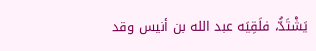يَشْتَدُّ، فلَقِيَه عبد الله بن أنيس وقد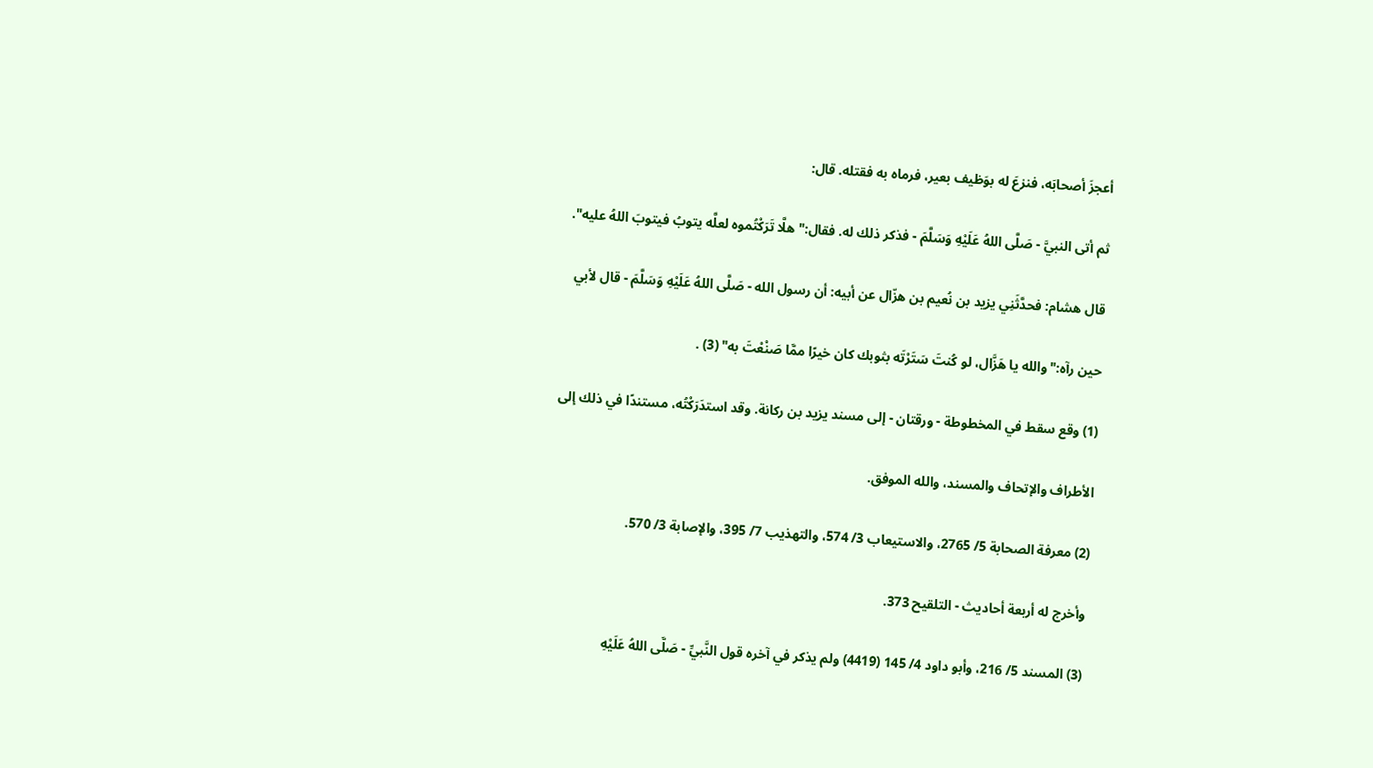أعجزَ أصحابَه، فنزعَ له بوَظيف بعير، فرماه به فقتله. قال:

ثم أتى النبيَّ - صَلَّى اللهُ عَلَيْهِ وَسَلَّمَ - فذكر ذلك له. فقال:"هلَّا تَرَكْتُموه لعلَّه يتوبُ فيتوبَ اللهُ عليه".

قال هشام: فحدَّثَنِي يزيد بن نُعيم بن هزّال عن أبيه: أن رسول الله - صَلَّى اللهُ عَلَيْهِ وَسَلَّمَ - قال لأبي

حين رآه:"والله يا هَزَّال، لو كُنتَ سَتَرْتَه بثوبك كان خيرًا ممَّا صَنْعْتَ به" (3) .

(1) وقع سقط في المخطوطة - ورقتان - إلى مسند يزيد بن ركانة. وقد استدَرَكْتُه، مستندًا في ذلك إلى

الأطراف والإتحاف والمسند، والله الموفق.

(2) معرفة الصحابة 5/ 2765، والاستيعاب 3/ 574، والتهذيب 7/ 395، والإصابة 3/ 570.

وأخرج له أربعة أحاديث - التلقيح 373.

(3) المسند 5/ 216، وأبو داود 4/ 145 (4419) ولم يذكر في آخره قول النَّبيِّ - صَلَّى اللهُ عَلَيْهِ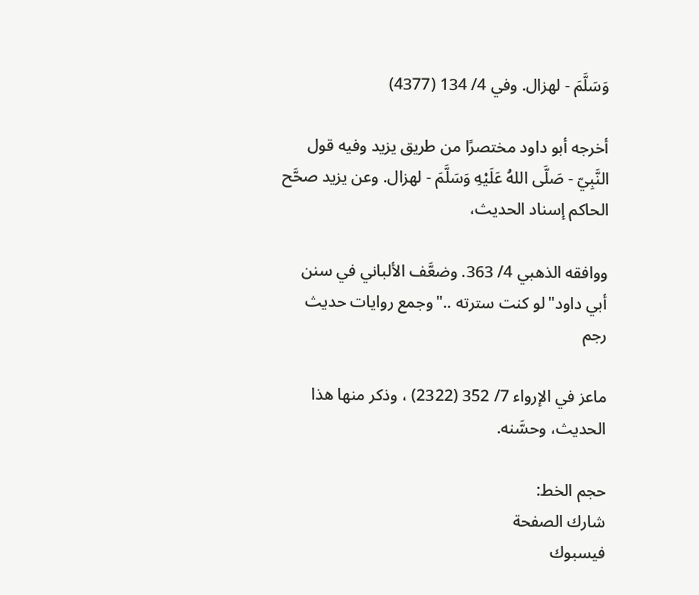وَسَلَّمَ - لهزال. وفي 4/ 134 (4377)

أخرجه أبو داود مختصرًا من طريق يزيد وفيه قول النَّبِيّ - صَلَّى اللهُ عَلَيْهِ وَسَلَّمَ - لهزال. وعن يزيد صحَّح الحاكم إسناد الحديث،

ووافقه الذهبي 4/ 363. وضعَّف الألباني في سنن أبي داود"لو كنت سترته .."وجمع روايات حديث رجم

ماعز في الإرواء 7/ 352 (2322) ، وذكر منها هذا الحديث، وحسَّنه.

حجم الخط:
شارك الصفحة
فيسبوك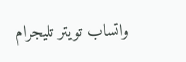واتساب تويتر تليجرام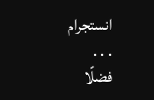انستجرام
. . .
فضلًا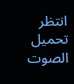انتظر تحميل الصوت